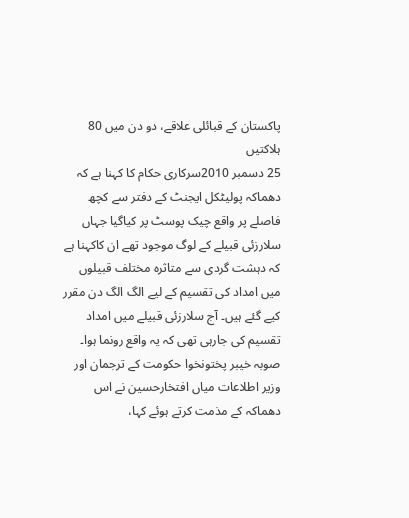پاکستان کے قبائلی علاقے، دو دن میں 80 ہلاکتیں
25 دسمبر 2010سرکاری حکام کا کہنا ہے کہ دھماکہ پولیٹکل ایجنٹ کے دفتر سے کچھ فاصلے پر واقع چیک پوسٹ پر کیاگیا جہاں سلارزئی قبیلے کے لوگ موجود تھے ان کاکہنا ہے کہ دہشت گردی سے متاثرہ مختلف قبیلوں میں امداد کی تقسیم کے لیے الگ الگ دن مقرر کیے گئے ہیں۔ آج سلارزئی قبیلے میں امداد تقسیم کی جارہی تھی کہ یہ واقع رونما ہوا۔
صوبہ خیبر پختونخوا حکومت کے ترجمان اور وزیر اطلاعات میاں افتخارحسین نے اس دھماکہ کے مذمت کرتے ہوئے کہا،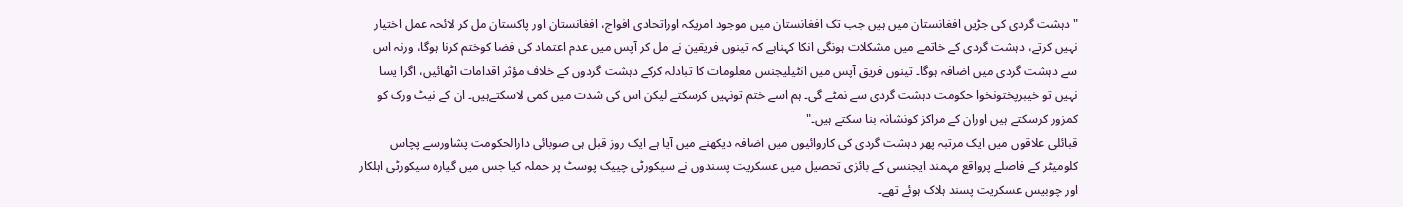"دہشت گردی کی جڑیں افغانستان میں ہیں جب تک افغانستان میں موجود امریکہ اوراتحادی افواج، افغانستان اور پاکستان مل کر لائحہ عمل اختیار نہیں کرتے، دہشت گردی کے خاتمے میں مشکلات ہونگی انکا کہناہے کہ تینوں فریقین نے مل کر آپس میں عدم اعتماد کی فضا کوختم کرنا ہوگا، ورنہ اس سے دہشت گردی میں اضافہ ہوگا۔ تینوں فریق آپس میں انٹیلیجنس معلومات کا تبادلہ کرکے دہشت گردوں کے خلاف مؤثر اقدامات اٹھائیں، اگرا یسا نہیں تو خیبرپختونخوا حکومت دہشت گردی سے نمٹے گی۔ ہم اسے ختم تونہیں کرسکتے لیکن اس کی شدت میں کمی لاسکتےہیں۔ ان کے نیٹ ورک کو کمزور کرسکتے ہیں اوران کے مراکز کونشانہ بنا سکتے ہیں۔"
قبائلی علاقوں میں ایک مرتبہ پھر دہشت گردی کی کاروائیوں میں اضافہ دیکھنے میں آیا ہے ایک روز قبل ہی صوبائی دارالحکومت پشاورسے پچاس کلومیٹر کے فاصلے پرواقع مہمند ایجنسی کے بائزی تحصیل میں عسکریت پسندوں نے سیکورٹی چییک پوسٹ پر حملہ کیا جس میں گیارہ سیکورٹی اہلکار اور چوبیس عسکریت پسند ہلاک ہوئے تھے۔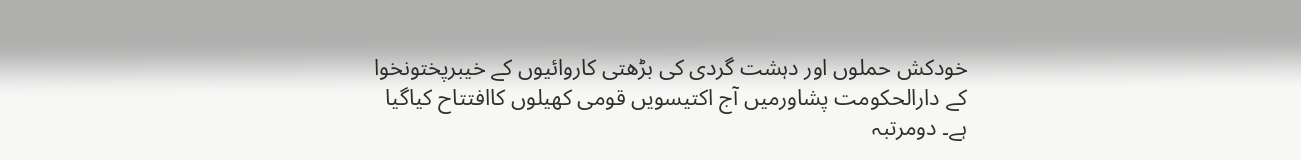خودکش حملوں اور دہشت گردی کی بڑھتی کاروائیوں کے خیبرپختونخوا کے دارالحکومت پشاورمیں آج اکتیسویں قومی کھیلوں کاافتتاح کیاگیا ہے۔ دومرتبہ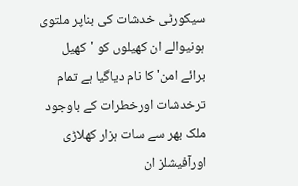سیکورٹی خدشات کی بناپر ملتوی ہونیوالے ان کھیلوں کو 'کھیل برائے امن' کا نام دیاگیا ہے تمام ترخدشات اورخطرات کے باوجود ملک بھر سے سات ہزار کھلاڑی اورآفیشلز ان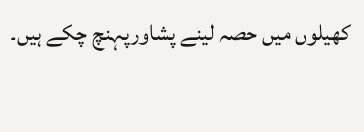کھیلوں میں حصہ لینے پشاورپہنچ چکے ہیں۔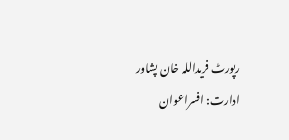رپورٹ فریداللہ خان پشاور
ادارت: افسراعوان